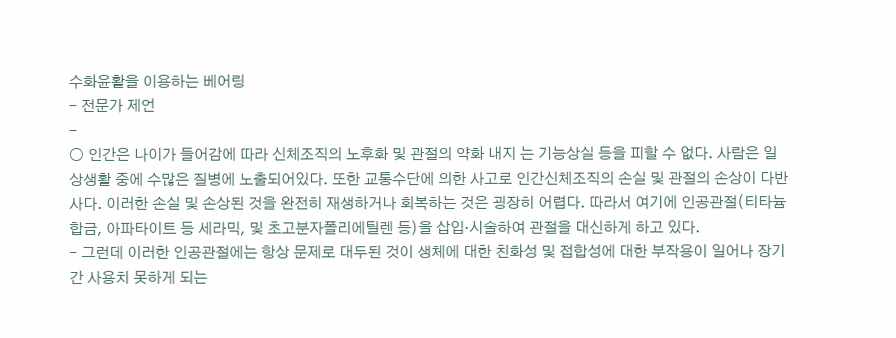수화윤활을 이용하는 베어링
- 전문가 제언
-
○ 인간은 나이가 들어감에 따라 신체조직의 노후화 및 관절의 약화 내지 는 기능상실 등을 피할 수 없다. 사람은 일상생활 중에 수많은 질병에 노출되어있다. 또한 교통수단에 의한 사고로 인간신체조직의 손실 및 관절의 손상이 다반사다. 이러한 손실 및 손상된 것을 완전히 재생하거나 회복하는 것은 굉장히 어렵다. 따라서 여기에 인공관절(티타늄 합금, 아파타이트 등 세라믹, 및 초고분자폴리에틸렌 등)을 삽입·시술하여 관절을 대신하게 하고 있다.
– 그런데 이러한 인공관절에는 항상 문제로 대두된 것이 생체에 대한 친화성 및 접합성에 대한 부작용이 일어나 장기간 사용치 못하게 되는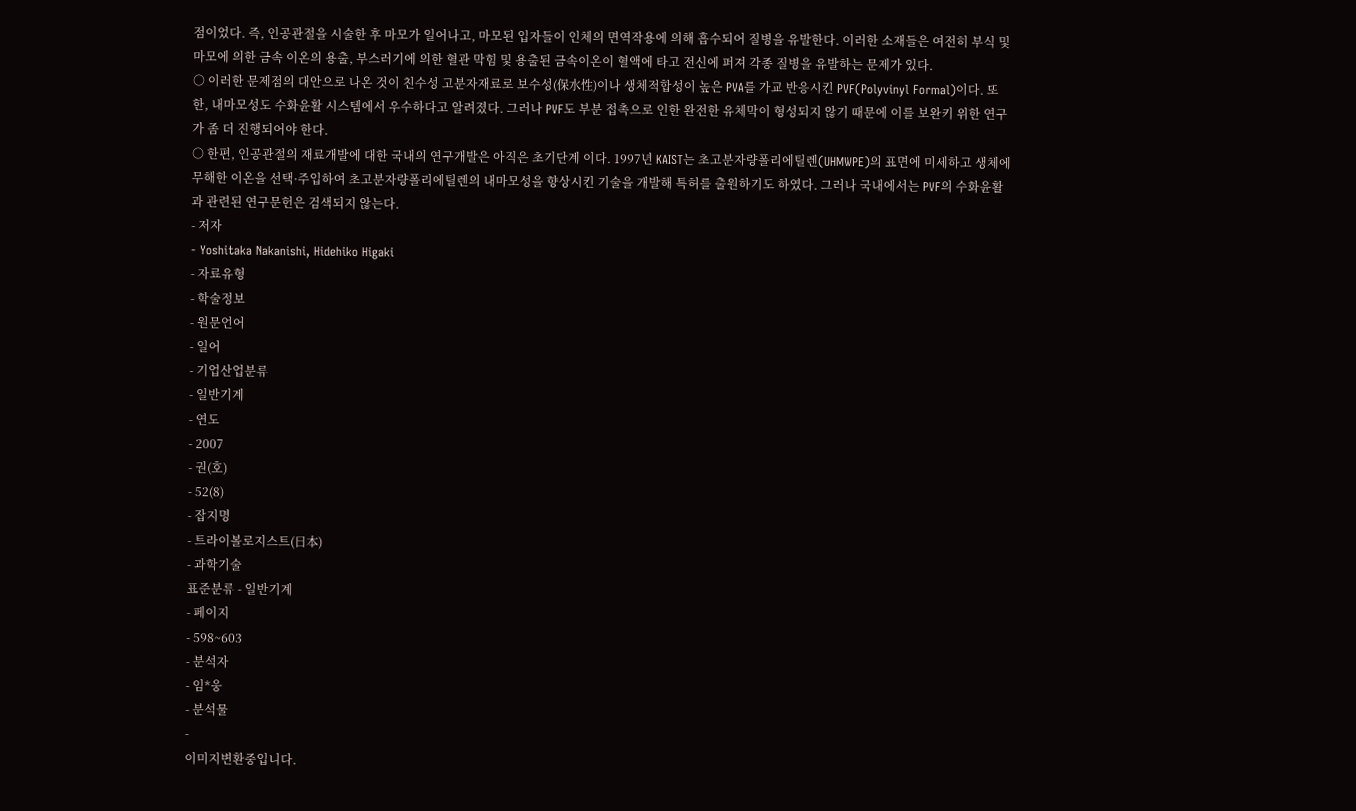점이었다. 즉, 인공관절을 시술한 후 마모가 일어나고, 마모된 입자들이 인체의 면역작용에 의해 흡수되어 질병을 유발한다. 이러한 소재들은 여전히 부식 및 마모에 의한 금속 이온의 용출, 부스러기에 의한 혈관 막힘 및 용출된 금속이온이 혈액에 타고 전신에 퍼져 각종 질병을 유발하는 문제가 있다.
○ 이러한 문제점의 대안으로 나온 것이 친수성 고분자재료로 보수성(保水性)이나 생체적합성이 높은 PVA를 가교 반응시킨 PVF(Polyvinyl Formal)이다. 또한, 내마모성도 수화윤활 시스템에서 우수하다고 알려졌다. 그러나 PVF도 부분 접촉으로 인한 완전한 유체막이 형성되지 않기 때문에 이를 보완키 위한 연구가 좀 더 진행되어야 한다.
○ 한편, 인공관절의 재료개발에 대한 국내의 연구개발은 아직은 초기단계 이다. 1997년 KAIST는 초고분자량폴리에틸렌(UHMWPE)의 표면에 미세하고 생체에 무해한 이온을 선택·주입하여 초고분자량폴리에틸렌의 내마모성을 향상시킨 기술을 개발해 특허를 출원하기도 하였다. 그러나 국내에서는 PVF의 수화윤활과 관련된 연구문헌은 검색되지 않는다.
- 저자
- Yoshitaka Nakanishi, Hidehiko Higaki
- 자료유형
- 학술정보
- 원문언어
- 일어
- 기업산업분류
- 일반기계
- 연도
- 2007
- 권(호)
- 52(8)
- 잡지명
- 트라이볼로지스트(日本)
- 과학기술
표준분류 - 일반기계
- 페이지
- 598~603
- 분석자
- 임*웅
- 분석물
-
이미지변환중입니다.